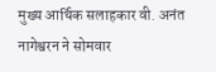मुख्य आर्थिक सलाहकार वी. अनंत नागेश्वरन ने सोमवार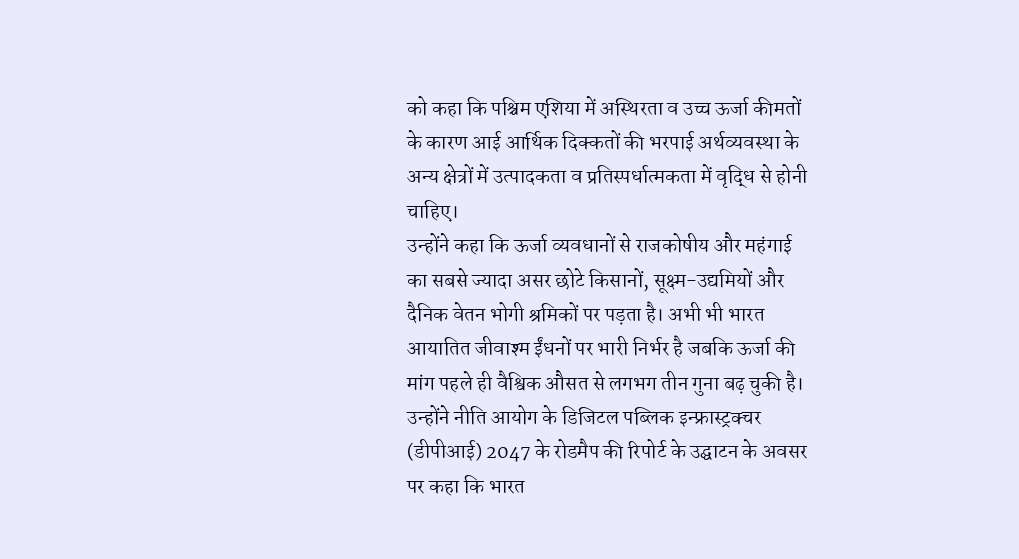को कहा कि पश्चिम एशिया में अस्थिरता व उच्च ऊर्जा कीमतों के कारण आई आर्थिक दिक्कतों की भरपाई अर्थव्यवस्था के अन्य क्षेत्रों में उत्पादकता व प्रतिस्पर्धात्मकता में वृद्धि से होनी चाहिए।
उन्होंने कहा कि ऊर्जा व्यवधानों से राजकोषीय और महंगाई का सबसे ज्यादा असर छोटे किसानों, सूक्ष्म-उद्यमियों और दैनिक वेतन भोगी श्रमिकों पर पड़ता है। अभी भी भारत आयातित जीवाश्म ईंधनों पर भारी निर्भर है जबकि ऊर्जा की मांग पहले ही वैश्विक औसत से लगभग तीन गुना बढ़ चुकी है।
उन्होंने नीति आयोग के डिजिटल पब्लिक इन्फ्रास्ट्रक्चर (डीपीआई) 2047 के रोडमैप की रिपोर्ट के उद्घाटन के अवसर पर कहा कि भारत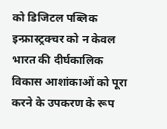को डिजिटल पब्लिक इन्फ्रास्ट्रक्चर को न केवल भारत की दीर्घकालिक विकास आशांकाओं को पूरा करने के उपकरण के रूप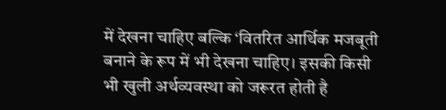में देखना चाहिए बल्कि ‘वितरित आर्थिक मजबूती बनाने के रूप में भी देखना चाहिए। इसकी किसी भी खुली अर्थव्यवस्था को जरूरत होती है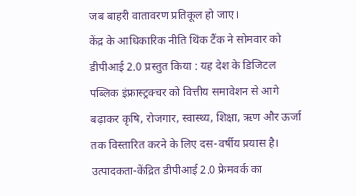जब बाहरी वातावरण प्रतिकूल हो जाए।
केंद्र के आधिकारिक नीति थिंक टैंक ने सोमवार को डीपीआई 2.0 प्रस्तुत किया : यह देश के डिजिटल पब्लिक इंफ्रास्ट्रक्चर को वित्तीय समावेशन से आगे बढ़ाकर कृषि, रोजगार, स्वास्थ्य, शिक्षा, ऋण और ऊर्जा तक विस्तारित करने के लिए दस-वर्षीय प्रयास है। उत्पादकता-केंद्रित डीपीआई 2.0 फ्रेमवर्क का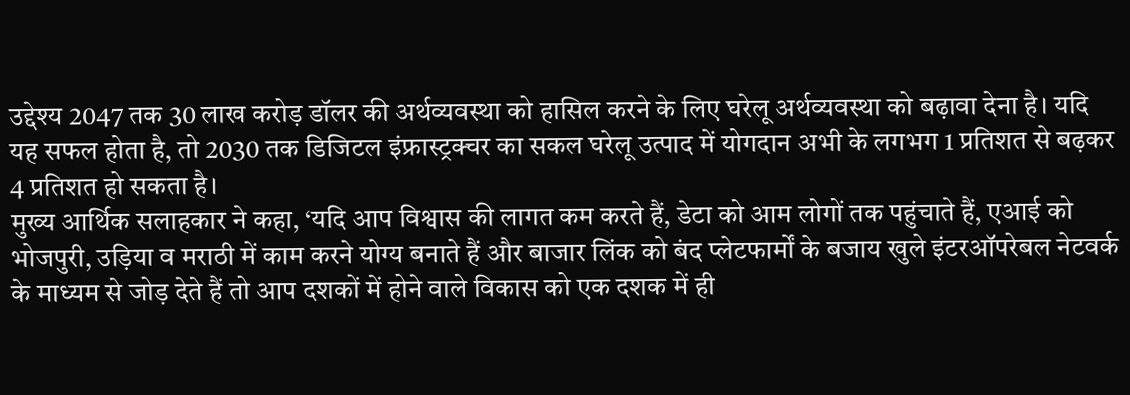उद्देश्य 2047 तक 30 लाख करोड़ डॉलर की अर्थव्यवस्था को हासिल करने के लिए घरेलू अर्थव्यवस्था को बढ़ावा देना है। यदि यह सफल होता है, तो 2030 तक डिजिटल इंफ्रास्ट्रक्चर का सकल घरेलू उत्पाद में योगदान अभी के लगभग 1 प्रतिशत से बढ़कर 4 प्रतिशत हो सकता है।
मुख्य आर्थिक सलाहकार ने कहा, ‘यदि आप विश्वास की लागत कम करते हैं, डेटा को आम लोगों तक पहुंचाते हैं, एआई को भोजपुरी, उड़िया व मराठी में काम करने योग्य बनाते हैं और बाजार लिंक को बंद प्लेटफार्मों के बजाय खुले इंटरऑपरेबल नेटवर्क के माध्यम से जोड़ देते हैं तो आप दशकों में होने वाले विकास को एक दशक में ही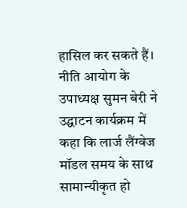हासिल कर सकते हैं।
नीति आयोग के उपाध्यक्ष सुमन बेरी ने उद्घाटन कार्यक्रम में कहा कि लार्ज लैंग्वेज मॉडल समय के साथ सामान्यीकृत हो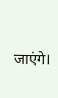जाएंगे।